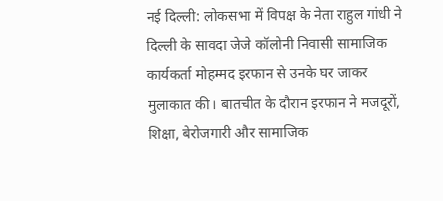नई दिल्ली: लोकसभा में विपक्ष के नेता राहुल गांधी ने दिल्ली के सावदा जेजे कॉलोनी निवासी सामाजिक कार्यकर्ता मोहम्मद इरफान से उनके घर जाकर मुलाकात की। बातचीत के दौरान इरफान ने मजदूरों, शिक्षा, बेरोजगारी और सामाजिक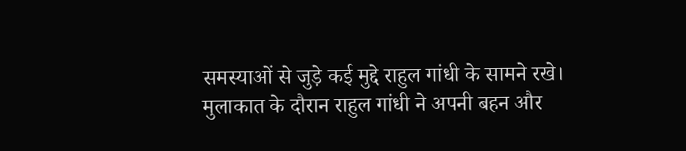समस्याओं से जुड़े कई मुद्दे राहुल गांधी के सामने रखे। मुलाकात के दौरान राहुल गांधी ने अपनी बहन और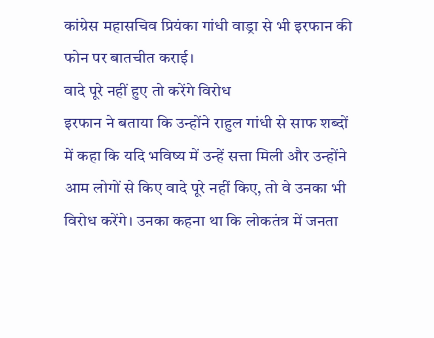कांग्रेस महासचिव प्रियंका गांधी वाड्रा से भी इरफान की फोन पर बातचीत कराई।
वादे पूरे नहीं हुए तो करेंगे विरोध
इरफान ने बताया कि उन्होंने राहुल गांधी से साफ शब्दों में कहा कि यदि भविष्य में उन्हें सत्ता मिली और उन्होंने आम लोगों से किए वादे पूरे नहीं किए, तो वे उनका भी विरोध करेंगे। उनका कहना था कि लोकतंत्र में जनता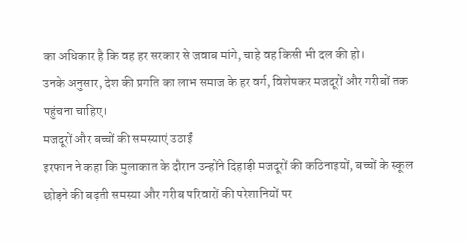का अधिकार है कि वह हर सरकार से जवाब मांगे, चाहे वह किसी भी दल की हो।
उनके अनुसार, देश की प्रगति का लाभ समाज के हर वर्ग, विशेषकर मजदूरों और गरीबों तक पहुंचना चाहिए।
मजदूरों और बच्चों की समस्याएं उठाईं
इरफान ने कहा कि मुलाकात के दौरान उन्होंने दिहाड़ी मजदूरों की कठिनाइयों, बच्चों के स्कूल छोड़ने की बढ़ती समस्या और गरीब परिवारों की परेशानियों पर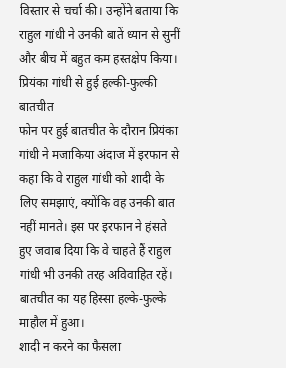विस्तार से चर्चा की। उन्होंने बताया कि राहुल गांधी ने उनकी बातें ध्यान से सुनीं और बीच में बहुत कम हस्तक्षेप किया।
प्रियंका गांधी से हुई हल्की-फुल्की बातचीत
फोन पर हुई बातचीत के दौरान प्रियंका गांधी ने मजाकिया अंदाज में इरफान से कहा कि वे राहुल गांधी को शादी के लिए समझाएं, क्योंकि वह उनकी बात नहीं मानते। इस पर इरफान ने हंसते हुए जवाब दिया कि वे चाहते हैं राहुल गांधी भी उनकी तरह अविवाहित रहें। बातचीत का यह हिस्सा हल्के-फुल्के माहौल में हुआ।
शादी न करने का फैसला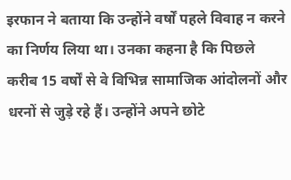इरफान ने बताया कि उन्होंने वर्षों पहले विवाह न करने का निर्णय लिया था। उनका कहना है कि पिछले करीब 15 वर्षों से वे विभिन्न सामाजिक आंदोलनों और धरनों से जुड़े रहे हैं। उन्होंने अपने छोटे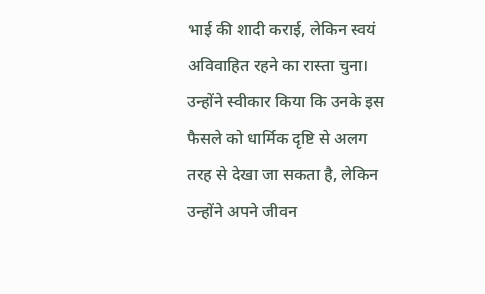भाई की शादी कराई, लेकिन स्वयं अविवाहित रहने का रास्ता चुना।
उन्होंने स्वीकार किया कि उनके इस फैसले को धार्मिक दृष्टि से अलग तरह से देखा जा सकता है, लेकिन उन्होंने अपने जीवन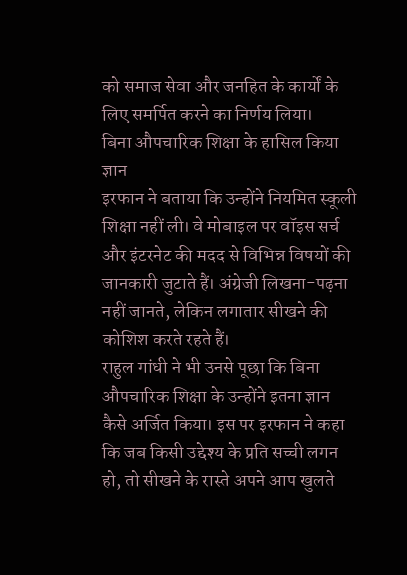को समाज सेवा और जनहित के कार्यों के लिए समर्पित करने का निर्णय लिया।
बिना औपचारिक शिक्षा के हासिल किया ज्ञान
इरफान ने बताया कि उन्होंने नियमित स्कूली शिक्षा नहीं ली। वे मोबाइल पर वॉइस सर्च और इंटरनेट की मदद से विभिन्न विषयों की जानकारी जुटाते हैं। अंग्रेजी लिखना-पढ़ना नहीं जानते, लेकिन लगातार सीखने की कोशिश करते रहते हैं।
राहुल गांधी ने भी उनसे पूछा कि बिना औपचारिक शिक्षा के उन्होंने इतना ज्ञान कैसे अर्जित किया। इस पर इरफान ने कहा कि जब किसी उद्देश्य के प्रति सच्ची लगन हो, तो सीखने के रास्ते अपने आप खुलते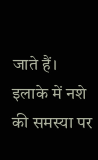जाते हैं।
इलाके में नशे की समस्या पर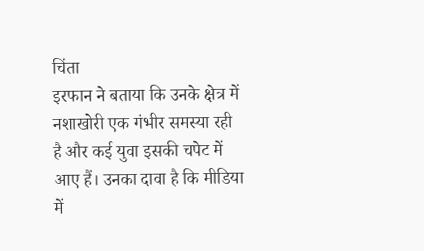चिंता
इरफान ने बताया कि उनके क्षेत्र में नशाखोरी एक गंभीर समस्या रही है और कई युवा इसकी चपेट में आए हैं। उनका दावा है कि मीडिया में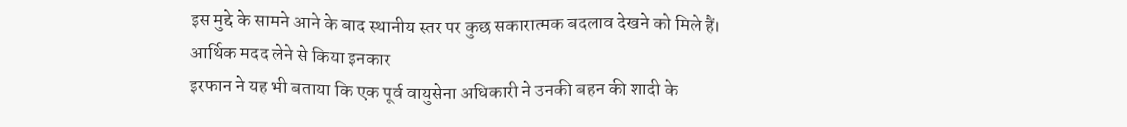इस मुद्दे के सामने आने के बाद स्थानीय स्तर पर कुछ सकारात्मक बदलाव देखने को मिले हैं।
आर्थिक मदद लेने से किया इनकार
इरफान ने यह भी बताया कि एक पूर्व वायुसेना अधिकारी ने उनकी बहन की शादी के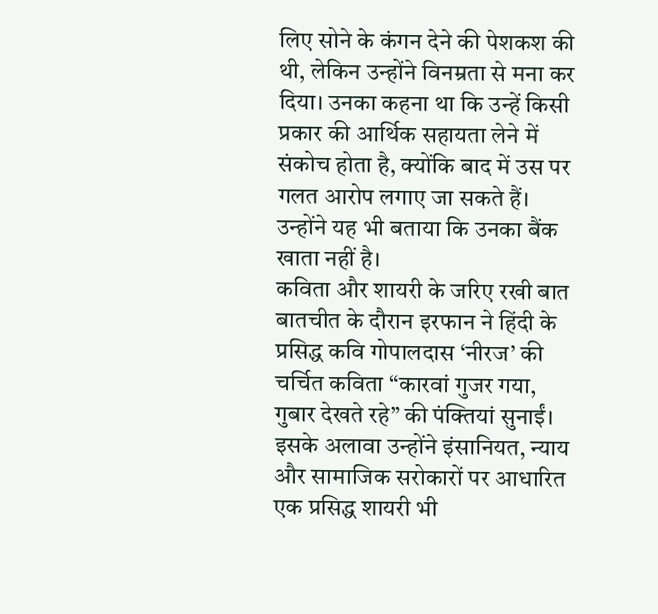लिए सोने के कंगन देने की पेशकश की थी, लेकिन उन्होंने विनम्रता से मना कर दिया। उनका कहना था कि उन्हें किसी प्रकार की आर्थिक सहायता लेने में संकोच होता है, क्योंकि बाद में उस पर गलत आरोप लगाए जा सकते हैं। उन्होंने यह भी बताया कि उनका बैंक खाता नहीं है।
कविता और शायरी के जरिए रखी बात
बातचीत के दौरान इरफान ने हिंदी के प्रसिद्ध कवि गोपालदास ‘नीरज’ की चर्चित कविता “कारवां गुजर गया, गुबार देखते रहे” की पंक्तियां सुनाईं। इसके अलावा उन्होंने इंसानियत, न्याय और सामाजिक सरोकारों पर आधारित एक प्रसिद्ध शायरी भी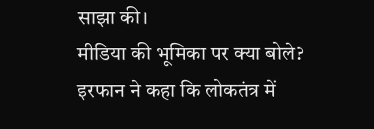साझा की।
मीडिया की भूमिका पर क्या बोले?
इरफान ने कहा कि लोकतंत्र में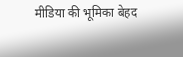मीडिया की भूमिका बेहद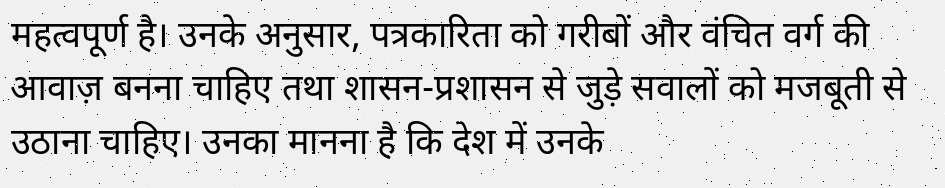महत्वपूर्ण है। उनके अनुसार, पत्रकारिता को गरीबों और वंचित वर्ग की आवाज़ बनना चाहिए तथा शासन-प्रशासन से जुड़े सवालों को मजबूती से उठाना चाहिए। उनका मानना है कि देश में उनके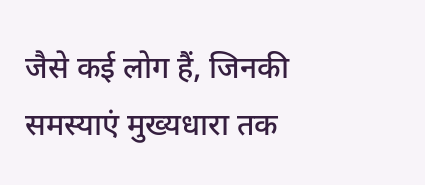जैसे कई लोग हैं, जिनकी समस्याएं मुख्यधारा तक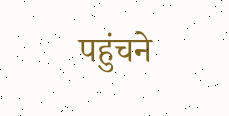पहुंचने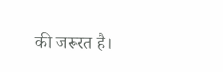की जरूरत है।